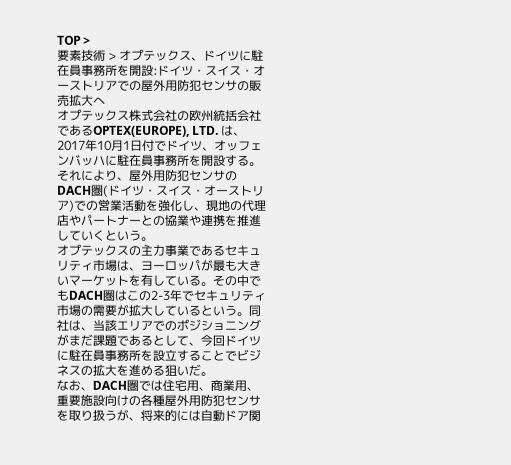TOP >
要素技術 > オプテックス、ドイツに駐在員事務所を開設:ドイツ・スイス・オーストリアでの屋外用防犯センサの販売拡大へ
オプテックス株式会社の欧州統括会社であるOPTEX(EUROPE), LTD. は、2017年10月1日付でドイツ、オッフェンバッハに駐在員事務所を開設する。それにより、屋外用防犯センサのDACH圏(ドイツ・スイス・オーストリア)での営業活動を強化し、現地の代理店やパートナーとの協業や連携を推進していくという。
オプテックスの主力事業であるセキュリティ市場は、ヨーロッパが最も大きいマーケットを有している。その中でもDACH圏はこの2-3年でセキュリティ市場の需要が拡大しているという。同社は、当該エリアでのポジショニングがまだ課題であるとして、今回ドイツに駐在員事務所を設立することでビジネスの拡大を進める狙いだ。
なお、DACH圏では住宅用、商業用、重要施設向けの各種屋外用防犯センサを取り扱うが、将来的には自動ドア関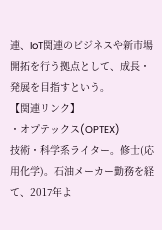連、IoT関連のビジネスや新市場開拓を行う拠点として、成長・発展を目指すという。
【関連リンク】
・オプテックス(OPTEX)
技術・科学系ライター。修士(応用化学)。石油メーカー勤務を経て、2017年よ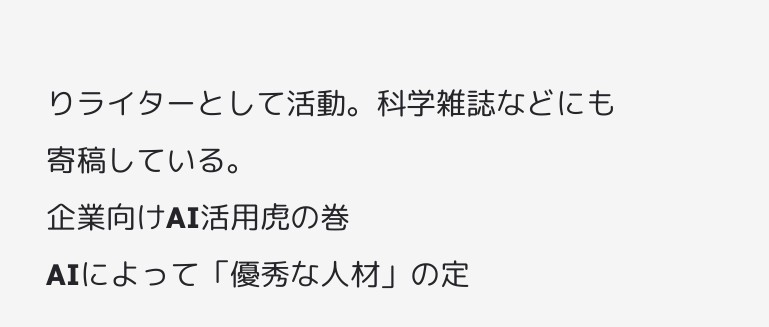りライターとして活動。科学雑誌などにも寄稿している。
企業向けAI活用虎の巻
AIによって「優秀な人材」の定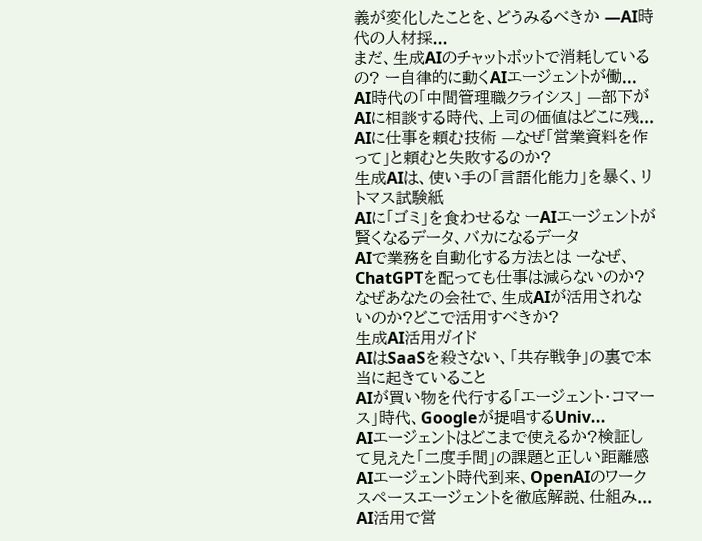義が変化したことを、どうみるべきか —AI時代の人材採...
まだ、生成AIのチャットボットで消耗しているの? ー自律的に動くAIエージェントが働...
AI時代の「中間管理職クライシス」 —部下がAIに相談する時代、上司の価値はどこに残...
AIに仕事を頼む技術 —なぜ「営業資料を作って」と頼むと失敗するのか?
生成AIは、使い手の「言語化能力」を暴く、リトマス試験紙
AIに「ゴミ」を食わせるな ーAIエージェントが賢くなるデータ、バカになるデータ
AIで業務を自動化する方法とは ーなぜ、ChatGPTを配っても仕事は減らないのか?
なぜあなたの会社で、生成AIが活用されないのか?どこで活用すべきか?
生成AI活用ガイド
AIはSaaSを殺さない、「共存戦争」の裏で本当に起きていること
AIが買い物を代行する「エージェント・コマース」時代、Googleが提唱するUniv...
AIエージェントはどこまで使えるか?検証して見えた「二度手間」の課題と正しい距離感
AIエージェント時代到来、OpenAIのワークスペースエージェントを徹底解説、仕組み...
AI活用で営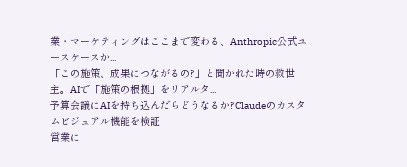業・マーケティングはここまで変わる、Anthropic公式ユースケースか...
「この施策、成果につながるの?」と聞かれた時の救世主。AIで「施策の根拠」をリアルタ...
予算会議にAIを持ち込んだらどうなるか?Claudeのカスタムビジュアル機能を検証
営業に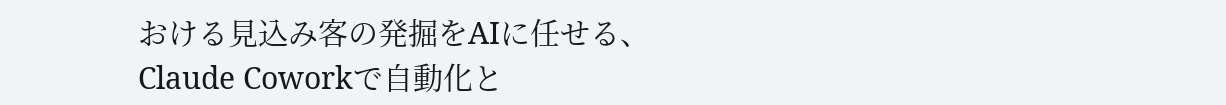おける見込み客の発掘をAIに任せる、Claude Coworkで自動化と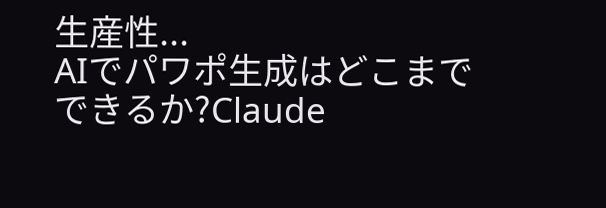生産性...
AIでパワポ生成はどこまでできるか?Claude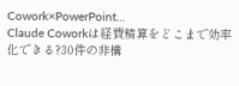Cowork×PowerPoint...
Claude Coworkは経費精算をどこまで効率化できる?30件の非構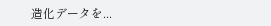造化データを...